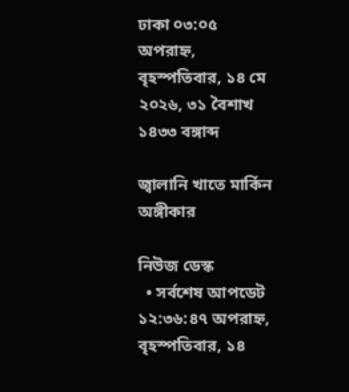ঢাকা ০৩:০৫ অপরাহ্ন, বৃহস্পতিবার, ১৪ মে ২০২৬, ৩১ বৈশাখ ১৪৩৩ বঙ্গাব্দ

জ্বালানি খাতে মার্কিন অঙ্গীকার

নিউজ ডেস্ক
  • সর্বশেষ আপডেট ১২:৩৬:৪৭ অপরাহ্ন, বৃহস্পতিবার, ১৪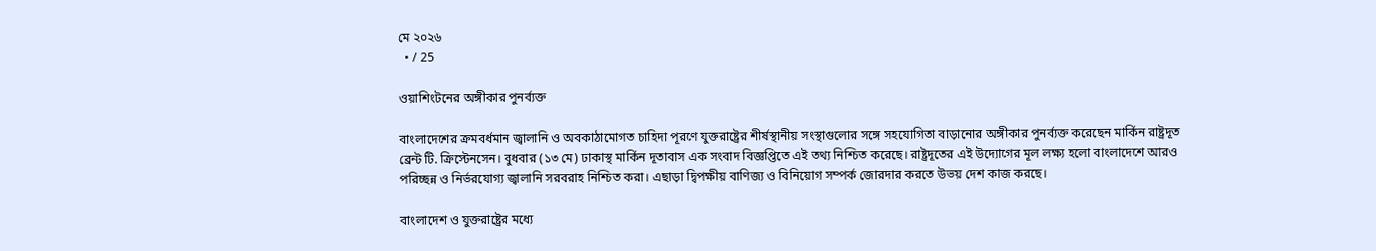মে ২০২৬
  • / 25

ওয়াশিংটনের অঙ্গীকার পুনর্ব্যক্ত

বাংলাদেশের ক্রমবর্ধমান জ্বালানি ও অবকাঠামোগত চাহিদা পূরণে যুক্তরাষ্ট্রের শীর্ষস্থানীয় সংস্থাগুলোর সঙ্গে সহযোগিতা বাড়ানোর অঙ্গীকার পুনর্ব্যক্ত করেছেন মার্কিন রাষ্ট্রদূত ব্রেন্ট টি. ক্রিস্টেনসেন। বুধবার (১৩ মে) ঢাকাস্থ মার্কিন দূতাবাস এক সংবাদ বিজ্ঞপ্তিতে এই তথ্য নিশ্চিত করেছে। রাষ্ট্রদূতের এই উদ্যোগের মূল লক্ষ্য হলো বাংলাদেশে আরও পরিচ্ছন্ন ও নির্ভরযোগ্য জ্বালানি সরবরাহ নিশ্চিত করা। এছাড়া দ্বিপক্ষীয় বাণিজ্য ও বিনিয়োগ সম্পর্ক জোরদার করতে উভয় দেশ কাজ করছে।

বাংলাদেশ ও যুক্তরাষ্ট্রের মধ্যে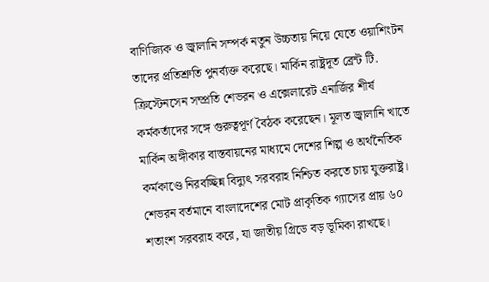বাণিজ্যিক ও জ্বালানি সম্পর্ক নতুন উচ্চতায় নিয়ে যেতে ওয়াশিংটন তাদের প্রতিশ্রুতি পুনর্ব্যক্ত করেছে। মার্কিন রাষ্ট্রদূত ব্রেন্ট টি. ক্রিস্টেনসেন সম্প্রতি শেভরন ও এক্সেলারেট এনার্জির শীর্ষ কর্মকর্তাদের সঙ্গে গুরুত্বপূর্ণ বৈঠক করেছেন। মূলত জ্বালানি খাতে মার্কিন অঙ্গীকার বাস্তবায়নের মাধ্যমে দেশের শিল্প ও অর্থনৈতিক কর্মকাণ্ডে নিরবচ্ছিন্ন বিদ্যুৎ সরবরাহ নিশ্চিত করতে চায় যুক্তরাষ্ট্র। শেভরন বর্তমানে বাংলাদেশের মোট প্রাকৃতিক গ্যাসের প্রায় ৬০ শতাংশ সরবরাহ করে, যা জাতীয় গ্রিডে বড় ভূমিকা রাখছে।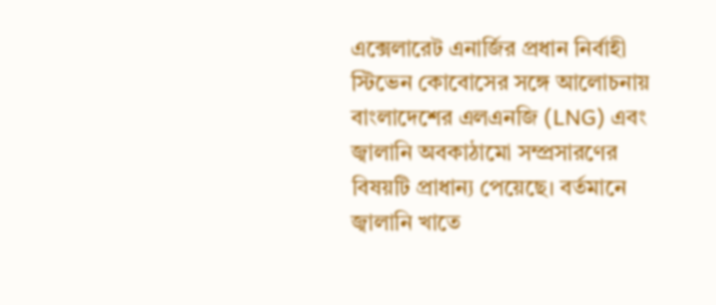এক্সেলারেট এনার্জির প্রধান নির্বাহী স্টিভেন কোবোসের সঙ্গে আলোচনায় বাংলাদেশের এলএনজি (LNG) এবং জ্বালানি অবকাঠামো সম্প্রসারণের বিষয়টি প্রাধান্য পেয়েছে। বর্তমানে জ্বালানি খাতে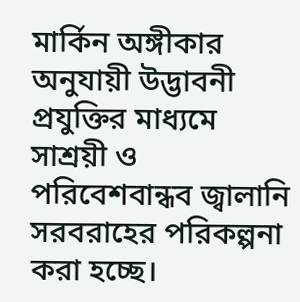মার্কিন অঙ্গীকার অনুযায়ী উদ্ভাবনী প্রযুক্তির মাধ্যমে সাশ্রয়ী ও পরিবেশবান্ধব জ্বালানি সরবরাহের পরিকল্পনা করা হচ্ছে।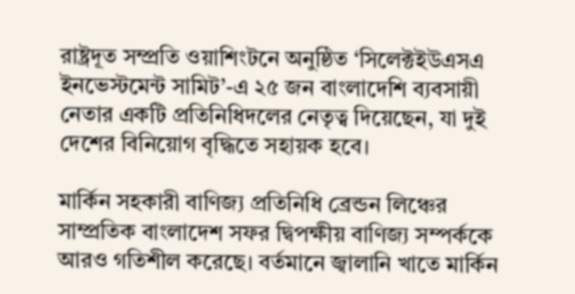রাষ্ট্রদূত সম্প্রতি ওয়াশিংটনে অনুষ্ঠিত ‘সিলেক্টইউএসএ ইনভেস্টমেন্ট সামিট’-এ ২৫ জন বাংলাদেশি ব্যবসায়ী নেতার একটি প্রতিনিধিদলের নেতৃত্ব দিয়েছেন, যা দুই দেশের বিনিয়োগ বৃদ্ধিতে সহায়ক হবে।

মার্কিন সহকারী বাণিজ্য প্রতিনিধি ব্রেন্ডন লিঞ্চের সাম্প্রতিক বাংলাদেশ সফর দ্বিপক্ষীয় বাণিজ্য সম্পর্ককে আরও গতিশীল করেছে। বর্তমানে জ্বালানি খাতে মার্কিন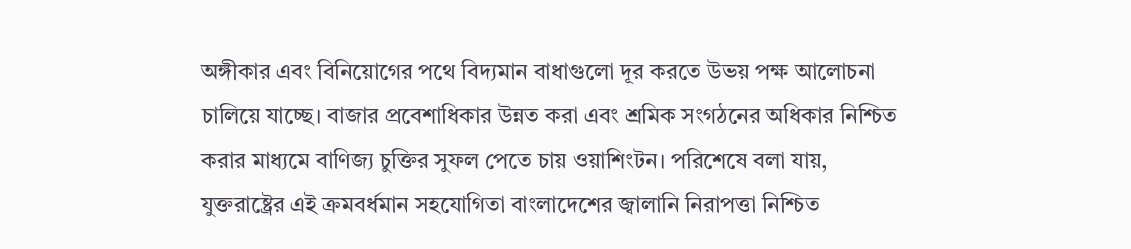অঙ্গীকার এবং বিনিয়োগের পথে বিদ্যমান বাধাগুলো দূর করতে উভয় পক্ষ আলোচনা চালিয়ে যাচ্ছে। বাজার প্রবেশাধিকার উন্নত করা এবং শ্রমিক সংগঠনের অধিকার নিশ্চিত করার মাধ্যমে বাণিজ্য চুক্তির সুফল পেতে চায় ওয়াশিংটন। পরিশেষে বলা যায়, যুক্তরাষ্ট্রের এই ক্রমবর্ধমান সহযোগিতা বাংলাদেশের জ্বালানি নিরাপত্তা নিশ্চিত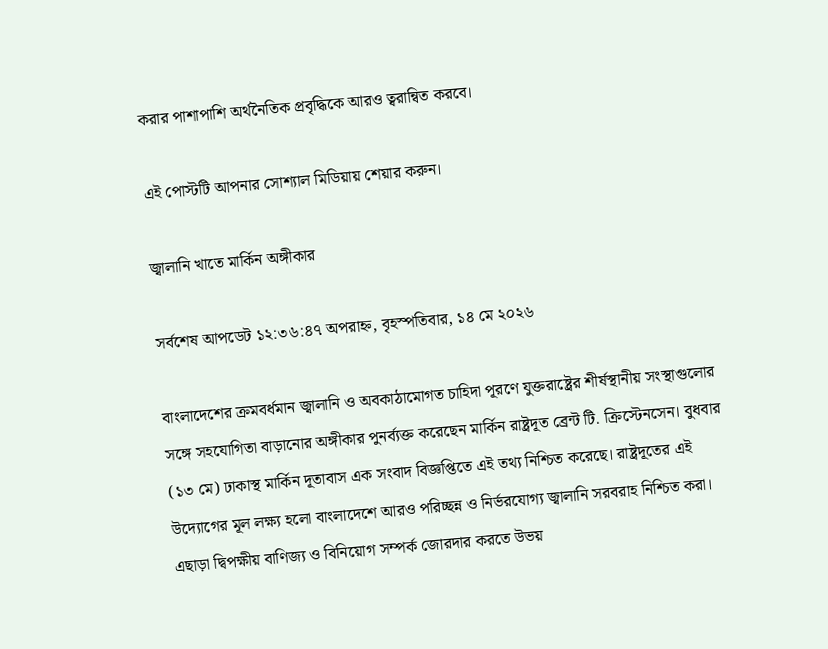করার পাশাপাশি অর্থনৈতিক প্রবৃদ্ধিকে আরও ত্বরান্বিত করবে।

এই পোস্টটি আপনার সোশ্যাল মিডিয়ায় শেয়ার করুন।

জ্বালানি খাতে মার্কিন অঙ্গীকার

সর্বশেষ আপডেট ১২:৩৬:৪৭ অপরাহ্ন, বৃহস্পতিবার, ১৪ মে ২০২৬

বাংলাদেশের ক্রমবর্ধমান জ্বালানি ও অবকাঠামোগত চাহিদা পূরণে যুক্তরাষ্ট্রের শীর্ষস্থানীয় সংস্থাগুলোর সঙ্গে সহযোগিতা বাড়ানোর অঙ্গীকার পুনর্ব্যক্ত করেছেন মার্কিন রাষ্ট্রদূত ব্রেন্ট টি. ক্রিস্টেনসেন। বুধবার (১৩ মে) ঢাকাস্থ মার্কিন দূতাবাস এক সংবাদ বিজ্ঞপ্তিতে এই তথ্য নিশ্চিত করেছে। রাষ্ট্রদূতের এই উদ্যোগের মূল লক্ষ্য হলো বাংলাদেশে আরও পরিচ্ছন্ন ও নির্ভরযোগ্য জ্বালানি সরবরাহ নিশ্চিত করা। এছাড়া দ্বিপক্ষীয় বাণিজ্য ও বিনিয়োগ সম্পর্ক জোরদার করতে উভয়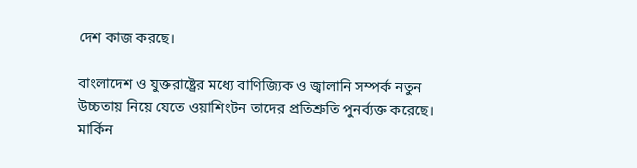দেশ কাজ করছে।

বাংলাদেশ ও যুক্তরাষ্ট্রের মধ্যে বাণিজ্যিক ও জ্বালানি সম্পর্ক নতুন উচ্চতায় নিয়ে যেতে ওয়াশিংটন তাদের প্রতিশ্রুতি পুনর্ব্যক্ত করেছে। মার্কিন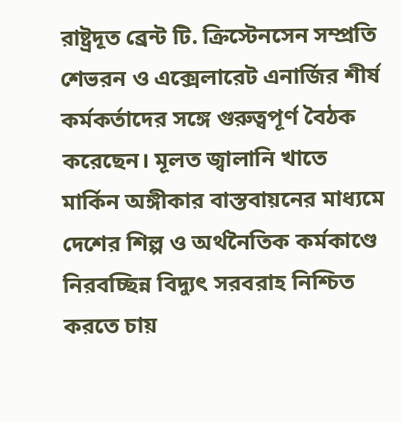রাষ্ট্রদূত ব্রেন্ট টি. ক্রিস্টেনসেন সম্প্রতি শেভরন ও এক্সেলারেট এনার্জির শীর্ষ কর্মকর্তাদের সঙ্গে গুরুত্বপূর্ণ বৈঠক করেছেন। মূলত জ্বালানি খাতে মার্কিন অঙ্গীকার বাস্তবায়নের মাধ্যমে দেশের শিল্প ও অর্থনৈতিক কর্মকাণ্ডে নিরবচ্ছিন্ন বিদ্যুৎ সরবরাহ নিশ্চিত করতে চায়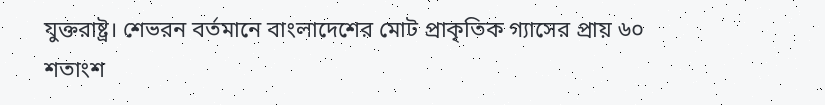যুক্তরাষ্ট্র। শেভরন বর্তমানে বাংলাদেশের মোট প্রাকৃতিক গ্যাসের প্রায় ৬০ শতাংশ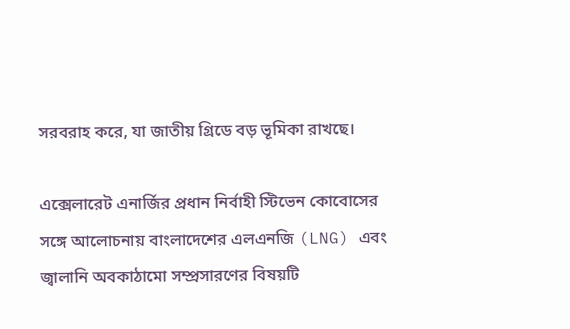সরবরাহ করে, যা জাতীয় গ্রিডে বড় ভূমিকা রাখছে।

এক্সেলারেট এনার্জির প্রধান নির্বাহী স্টিভেন কোবোসের সঙ্গে আলোচনায় বাংলাদেশের এলএনজি (LNG) এবং জ্বালানি অবকাঠামো সম্প্রসারণের বিষয়টি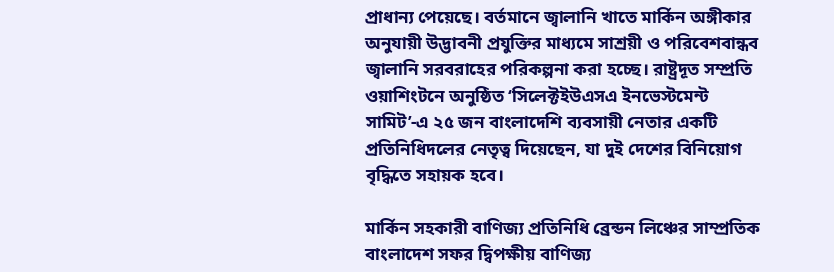প্রাধান্য পেয়েছে। বর্তমানে জ্বালানি খাতে মার্কিন অঙ্গীকার অনুযায়ী উদ্ভাবনী প্রযুক্তির মাধ্যমে সাশ্রয়ী ও পরিবেশবান্ধব জ্বালানি সরবরাহের পরিকল্পনা করা হচ্ছে। রাষ্ট্রদূত সম্প্রতি ওয়াশিংটনে অনুষ্ঠিত ‘সিলেক্টইউএসএ ইনভেস্টমেন্ট সামিট’-এ ২৫ জন বাংলাদেশি ব্যবসায়ী নেতার একটি প্রতিনিধিদলের নেতৃত্ব দিয়েছেন, যা দুই দেশের বিনিয়োগ বৃদ্ধিতে সহায়ক হবে।

মার্কিন সহকারী বাণিজ্য প্রতিনিধি ব্রেন্ডন লিঞ্চের সাম্প্রতিক বাংলাদেশ সফর দ্বিপক্ষীয় বাণিজ্য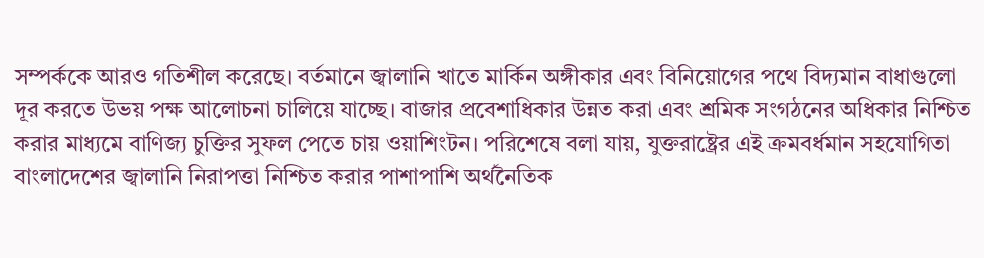সম্পর্ককে আরও গতিশীল করেছে। বর্তমানে জ্বালানি খাতে মার্কিন অঙ্গীকার এবং বিনিয়োগের পথে বিদ্যমান বাধাগুলো দূর করতে উভয় পক্ষ আলোচনা চালিয়ে যাচ্ছে। বাজার প্রবেশাধিকার উন্নত করা এবং শ্রমিক সংগঠনের অধিকার নিশ্চিত করার মাধ্যমে বাণিজ্য চুক্তির সুফল পেতে চায় ওয়াশিংটন। পরিশেষে বলা যায়, যুক্তরাষ্ট্রের এই ক্রমবর্ধমান সহযোগিতা বাংলাদেশের জ্বালানি নিরাপত্তা নিশ্চিত করার পাশাপাশি অর্থনৈতিক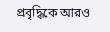প্রবৃদ্ধিকে আরও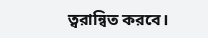ত্বরান্বিত করবে।